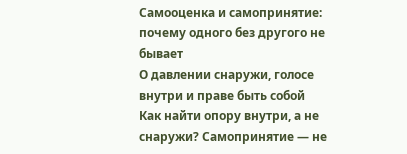Самооценка и самопринятие: почему одного без другого не бывает
О давлении снаружи, голосе внутри и праве быть собой
Как найти опору внутри, а не снаружи? Самопринятие — не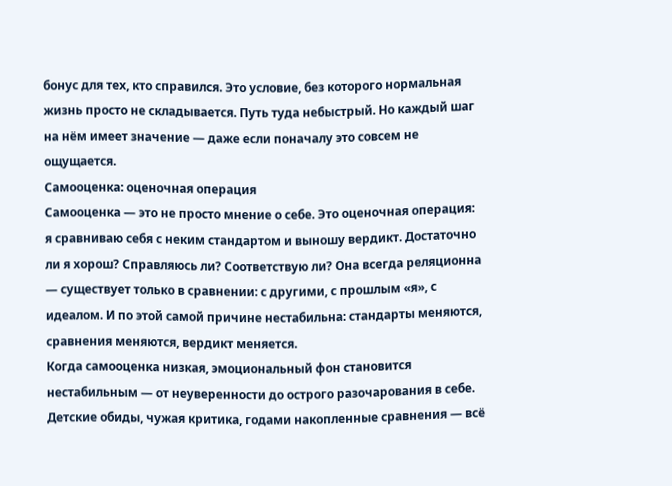бонус для тех, кто справился. Это условие, без которого нормальная жизнь просто не складывается. Путь туда небыстрый. Но каждый шаг на нём имеет значение — даже если поначалу это совсем не ощущается.
Самооценка: оценочная операция
Самооценка — это не просто мнение о себе. Это оценочная операция: я сравниваю себя с неким стандартом и выношу вердикт. Достаточно ли я хорош? Справляюсь ли? Соответствую ли? Она всегда реляционна — существует только в сравнении: с другими, с прошлым «я», с идеалом. И по этой самой причине нестабильна: стандарты меняются, сравнения меняются, вердикт меняется.
Когда самооценка низкая, эмоциональный фон становится нестабильным — от неуверенности до острого разочарования в себе. Детские обиды, чужая критика, годами накопленные сравнения — всё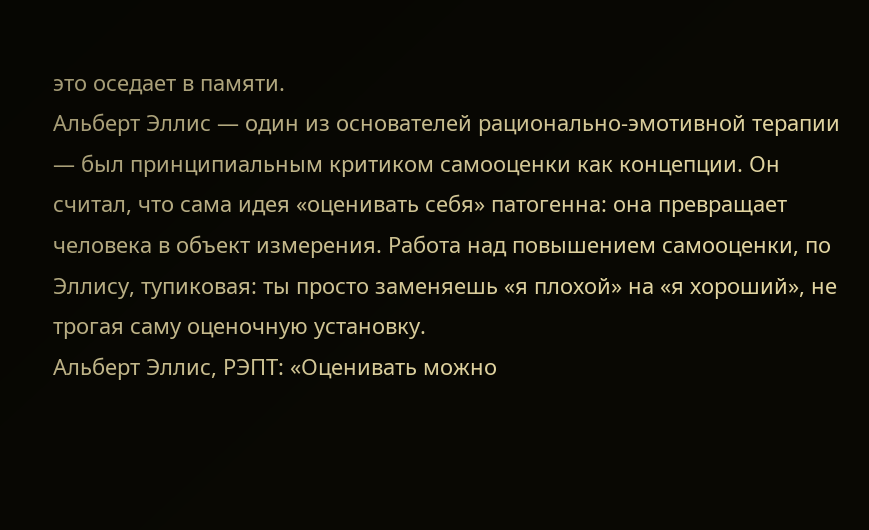это оседает в памяти.
Альберт Эллис — один из основателей рационально-эмотивной терапии — был принципиальным критиком самооценки как концепции. Он считал, что сама идея «оценивать себя» патогенна: она превращает человека в объект измерения. Работа над повышением самооценки, по Эллису, тупиковая: ты просто заменяешь «я плохой» на «я хороший», не трогая саму оценочную установку.
Альберт Эллис, РЭПТ: «Оценивать можно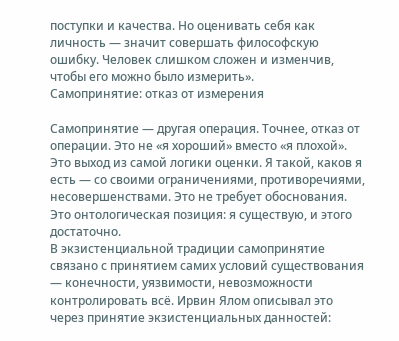поступки и качества. Но оценивать себя как личность — значит совершать философскую ошибку. Человек слишком сложен и изменчив, чтобы его можно было измерить».
Самопринятие: отказ от измерения

Самопринятие — другая операция. Точнее, отказ от операции. Это не «я хороший» вместо «я плохой». Это выход из самой логики оценки. Я такой, каков я есть — со своими ограничениями, противоречиями, несовершенствами. Это не требует обоснования. Это онтологическая позиция: я существую, и этого достаточно.
В экзистенциальной традиции самопринятие связано с принятием самих условий существования — конечности, уязвимости, невозможности контролировать всё. Ирвин Ялом описывал это через принятие экзистенциальных данностей: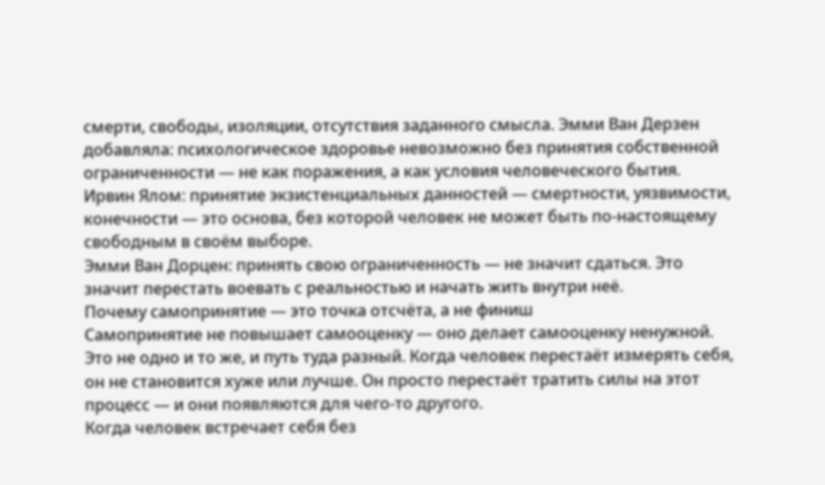смерти, свободы, изоляции, отсутствия заданного смысла. Эмми Ван Дерзен добавляла: психологическое здоровье невозможно без принятия собственной ограниченности — не как поражения, а как условия человеческого бытия.
Ирвин Ялом: принятие экзистенциальных данностей — смертности, уязвимости, конечности — это основа, без которой человек не может быть по-настоящему свободным в своём выборе.
Эмми Ван Дорцен: принять свою ограниченность — не значит сдаться. Это значит перестать воевать с реальностью и начать жить внутри неё.
Почему самопринятие — это точка отсчёта, а не финиш
Самопринятие не повышает самооценку — оно делает самооценку ненужной. Это не одно и то же, и путь туда разный. Когда человек перестаёт измерять себя, он не становится хуже или лучше. Он просто перестаёт тратить силы на этот процесс — и они появляются для чего-то другого.
Когда человек встречает себя без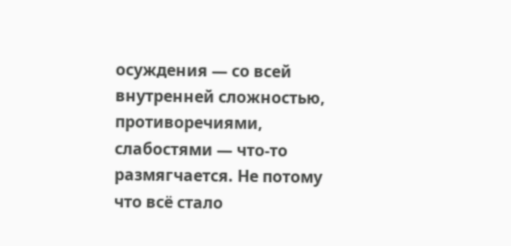осуждения — со всей внутренней сложностью, противоречиями, слабостями — что-то размягчается. Не потому что всё стало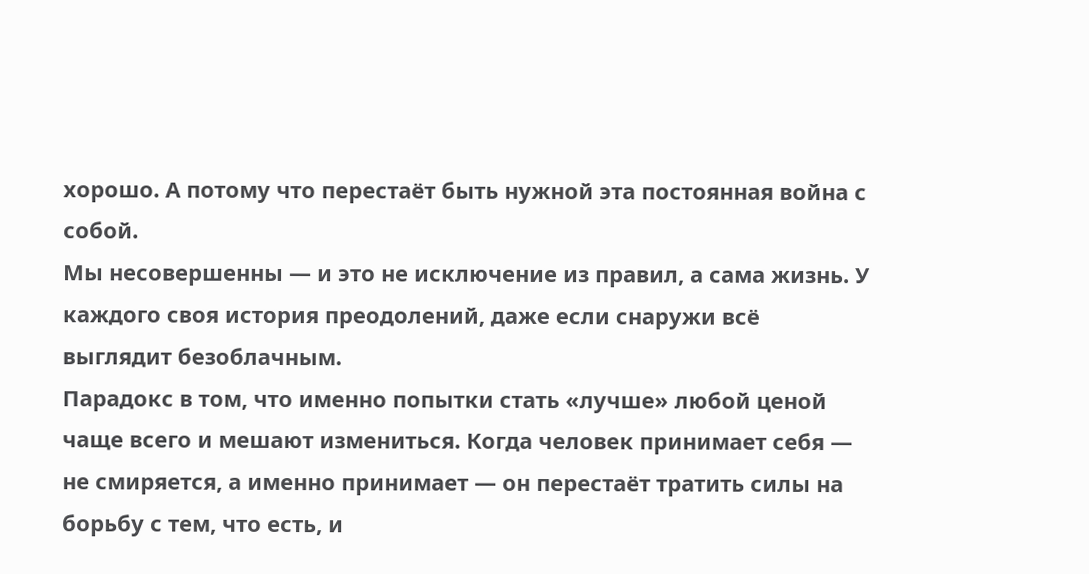хорошо. А потому что перестаёт быть нужной эта постоянная война с собой.
Мы несовершенны — и это не исключение из правил, а сама жизнь. У каждого своя история преодолений, даже если снаружи всё выглядит безоблачным.
Парадокс в том, что именно попытки стать «лучше» любой ценой чаще всего и мешают измениться. Когда человек принимает себя — не смиряется, а именно принимает — он перестаёт тратить силы на борьбу с тем, что есть, и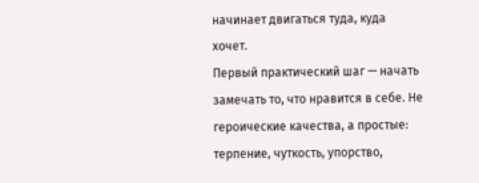начинает двигаться туда, куда хочет.
Первый практический шаг — начать замечать то, что нравится в себе. Не героические качества, а простые: терпение, чуткость, упорство,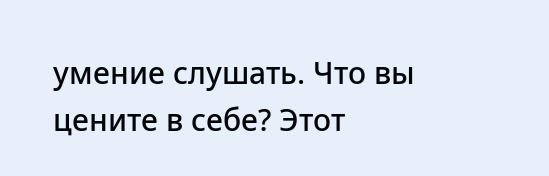умение слушать. Что вы цените в себе? Этот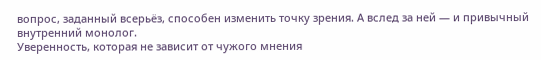вопрос, заданный всерьёз, способен изменить точку зрения. А вслед за ней — и привычный внутренний монолог.
Уверенность, которая не зависит от чужого мнения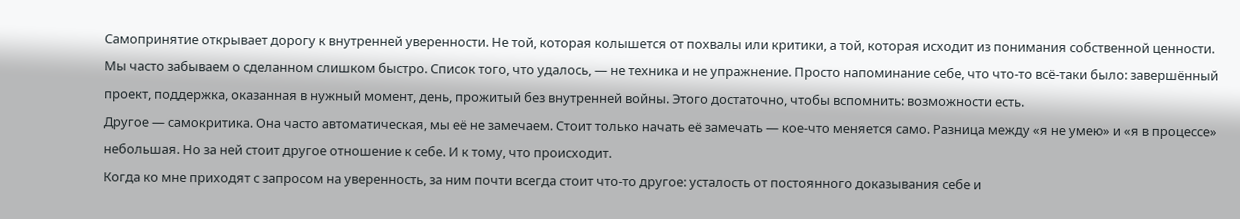Самопринятие открывает дорогу к внутренней уверенности. Не той, которая колышется от похвалы или критики, а той, которая исходит из понимания собственной ценности.
Мы часто забываем о сделанном слишком быстро. Список того, что удалось, — не техника и не упражнение. Просто напоминание себе, что что-то всё-таки было: завершённый проект, поддержка, оказанная в нужный момент, день, прожитый без внутренней войны. Этого достаточно, чтобы вспомнить: возможности есть.
Другое — самокритика. Она часто автоматическая, мы её не замечаем. Стоит только начать её замечать — кое-что меняется само. Разница между «я не умею» и «я в процессе» небольшая. Но за ней стоит другое отношение к себе. И к тому, что происходит.
Когда ко мне приходят с запросом на уверенность, за ним почти всегда стоит что-то другое: усталость от постоянного доказывания себе и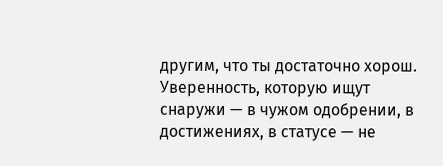другим, что ты достаточно хорош. Уверенность, которую ищут снаружи — в чужом одобрении, в достижениях, в статусе — не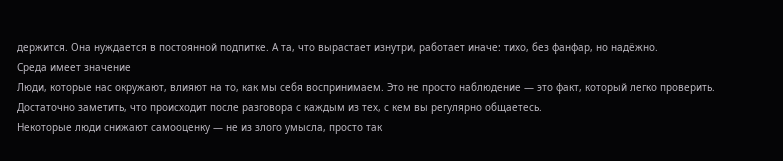держится. Она нуждается в постоянной подпитке. А та, что вырастает изнутри, работает иначе: тихо, без фанфар, но надёжно.
Среда имеет значение
Люди, которые нас окружают, влияют на то, как мы себя воспринимаем. Это не просто наблюдение — это факт, который легко проверить. Достаточно заметить, что происходит после разговора с каждым из тех, с кем вы регулярно общаетесь.
Некоторые люди снижают самооценку — не из злого умысла, просто так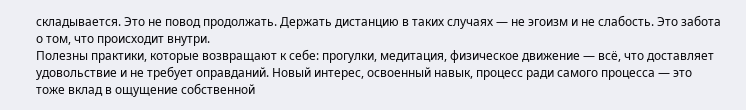складывается. Это не повод продолжать. Держать дистанцию в таких случаях — не эгоизм и не слабость. Это забота о том, что происходит внутри.
Полезны практики, которые возвращают к себе: прогулки, медитация, физическое движение — всё, что доставляет удовольствие и не требует оправданий. Новый интерес, освоенный навык, процесс ради самого процесса — это тоже вклад в ощущение собственной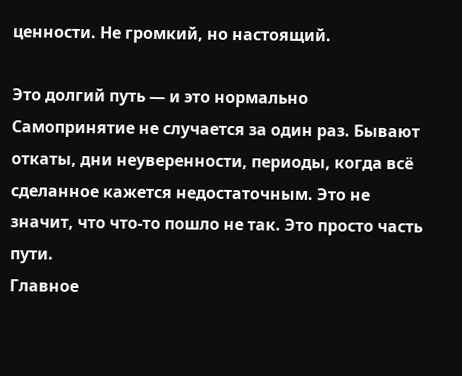ценности. Не громкий, но настоящий.

Это долгий путь — и это нормально
Самопринятие не случается за один раз. Бывают откаты, дни неуверенности, периоды, когда всё сделанное кажется недостаточным. Это не значит, что что-то пошло не так. Это просто часть пути.
Главное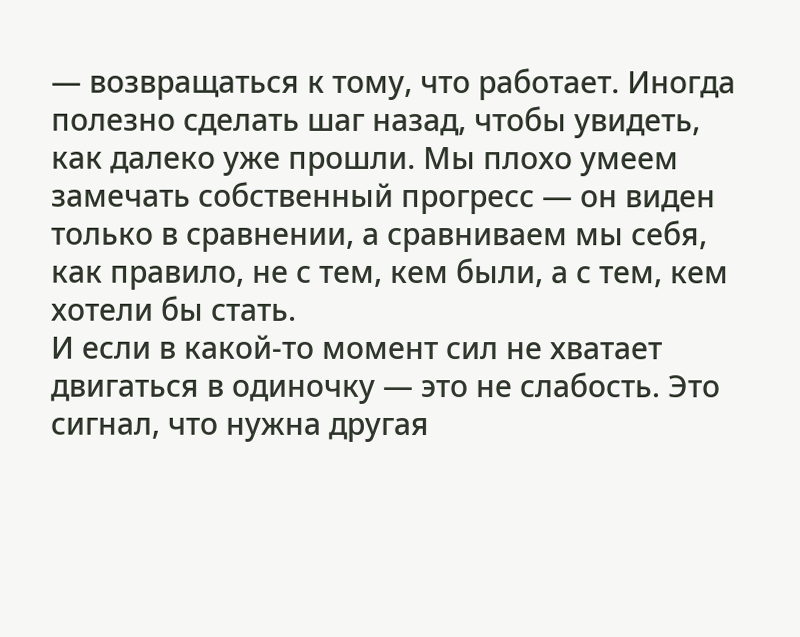— возвращаться к тому, что работает. Иногда полезно сделать шаг назад, чтобы увидеть, как далеко уже прошли. Мы плохо умеем замечать собственный прогресс — он виден только в сравнении, а сравниваем мы себя, как правило, не с тем, кем были, а с тем, кем хотели бы стать.
И если в какой-то момент сил не хватает двигаться в одиночку — это не слабость. Это сигнал, что нужна другая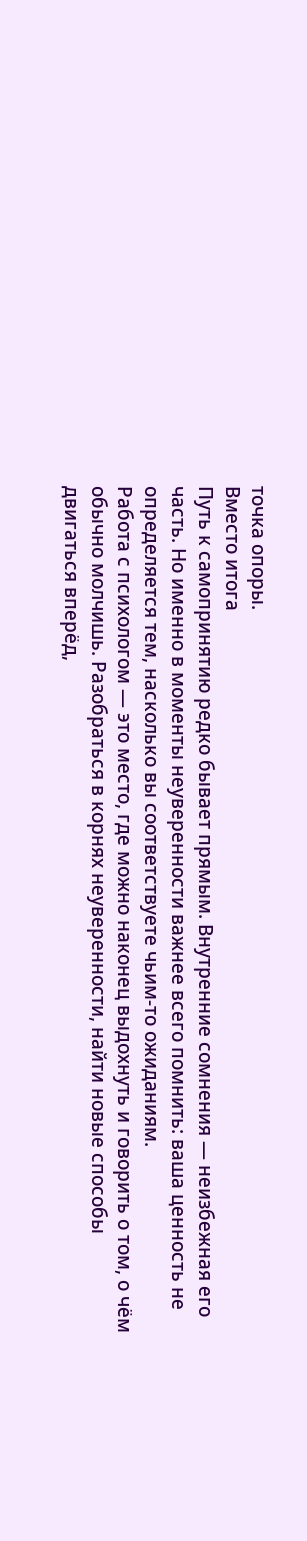точка опоры.
Вместо итога
Путь к самопринятию редко бывает прямым. Внутренние сомнения — неизбежная его часть. Но именно в моменты неуверенности важнее всего помнить: ваша ценность не определяется тем, насколько вы соответствуете чьим-то ожиданиям.
Работа с психологом — это место, где можно наконец выдохнуть и говорить о том, о чём обычно молчишь. Разобраться в корнях неуверенности, найти новые способы двигаться вперёд,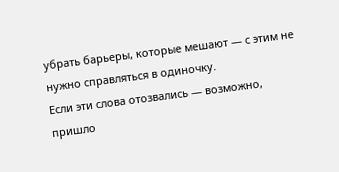убрать барьеры, которые мешают — с этим не нужно справляться в одиночку.
Если эти слова отозвались — возможно, пришло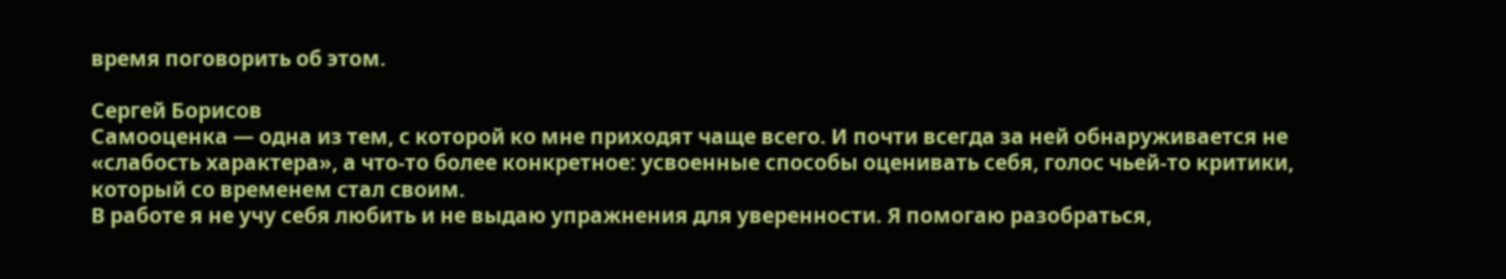время поговорить об этом.

Сергей Борисов
Самооценка — одна из тем, с которой ко мне приходят чаще всего. И почти всегда за ней обнаруживается не «слабость характера», а что-то более конкретное: усвоенные способы оценивать себя, голос чьей-то критики, который со временем стал своим.
В работе я не учу себя любить и не выдаю упражнения для уверенности. Я помогаю разобраться,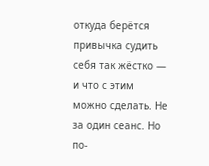откуда берётся привычка судить себя так жёстко — и что с этим можно сделать. Не за один сеанс. Но по-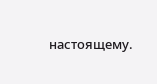настоящему.